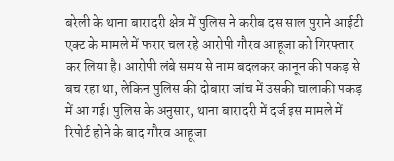बरेली के थाना बारादरी क्षेत्र में पुलिस ने करीब दस साल पुराने आईटी एक्ट के मामले में फरार चल रहे आरोपी गौरव आहूजा को गिरफ्तार कर लिया है। आरोपी लंबे समय से नाम बदलकर कानून की पकड़ से बच रहा था, लेकिन पुलिस की दोबारा जांच में उसकी चालाकी पकड़ में आ गई। पुलिस के अनुसार, थाना बारादरी में दर्ज इस मामले में रिपोर्ट होने के बाद गौरव आहूजा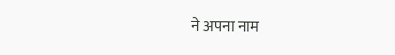ने अपना नाम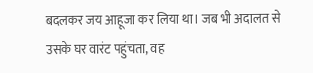बदलकर जय आहूजा कर लिया था। जब भी अदालत से उसके घर वारंट पहुंचता, वह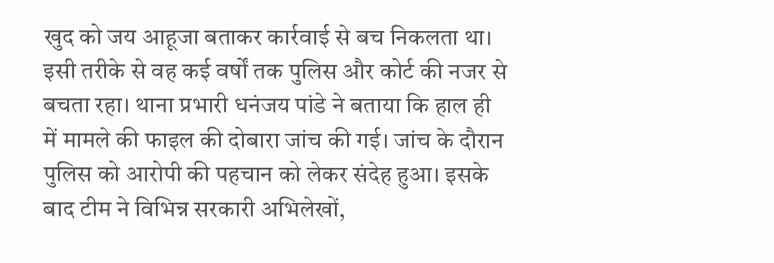खुद को जय आहूजा बताकर कार्रवाई से बच निकलता था। इसी तरीके से वह कई वर्षों तक पुलिस और कोर्ट की नजर से बचता रहा। थाना प्रभारी धनंजय पांडे ने बताया कि हाल ही में मामले की फाइल की दोबारा जांच की गई। जांच के दौरान पुलिस को आरोपी की पहचान को लेकर संदेह हुआ। इसके बाद टीम ने विभिन्न सरकारी अभिलेखों,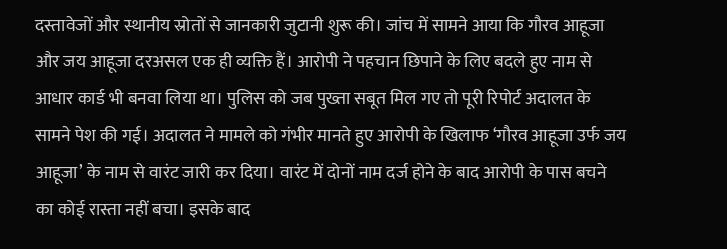दस्तावेजों और स्थानीय स्रोतों से जानकारी जुटानी शुरू की। जांच में सामने आया कि गौरव आहूजा और जय आहूजा दरअसल एक ही व्यक्ति हैं। आरोपी ने पहचान छिपाने के लिए बदले हुए नाम से आधार कार्ड भी बनवा लिया था। पुलिस को जब पुख्ता सबूत मिल गए तो पूरी रिपोर्ट अदालत के सामने पेश की गई। अदालत ने मामले को गंभीर मानते हुए आरोपी के खिलाफ ‘गौरव आहूजा उर्फ जय आहूजा’ के नाम से वारंट जारी कर दिया। वारंट में दोनों नाम दर्ज होने के बाद आरोपी के पास बचने का कोई रास्ता नहीं बचा। इसके बाद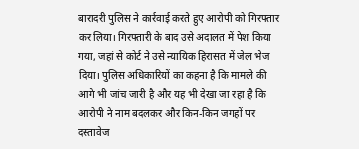बारादरी पुलिस ने कार्रवाई करते हुए आरोपी को गिरफ्तार कर लिया। गिरफ्तारी के बाद उसे अदालत में पेश किया गया, जहां से कोर्ट ने उसे न्यायिक हिरासत में जेल भेज दिया। पुलिस अधिकारियों का कहना है कि मामले की आगे भी जांच जारी है और यह भी देखा जा रहा है कि आरोपी ने नाम बदलकर और किन-किन जगहों पर दस्तावेज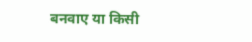बनवाए या किसी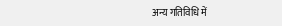अन्य गतिविधि में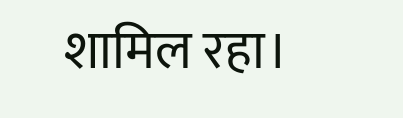शामिल रहा।